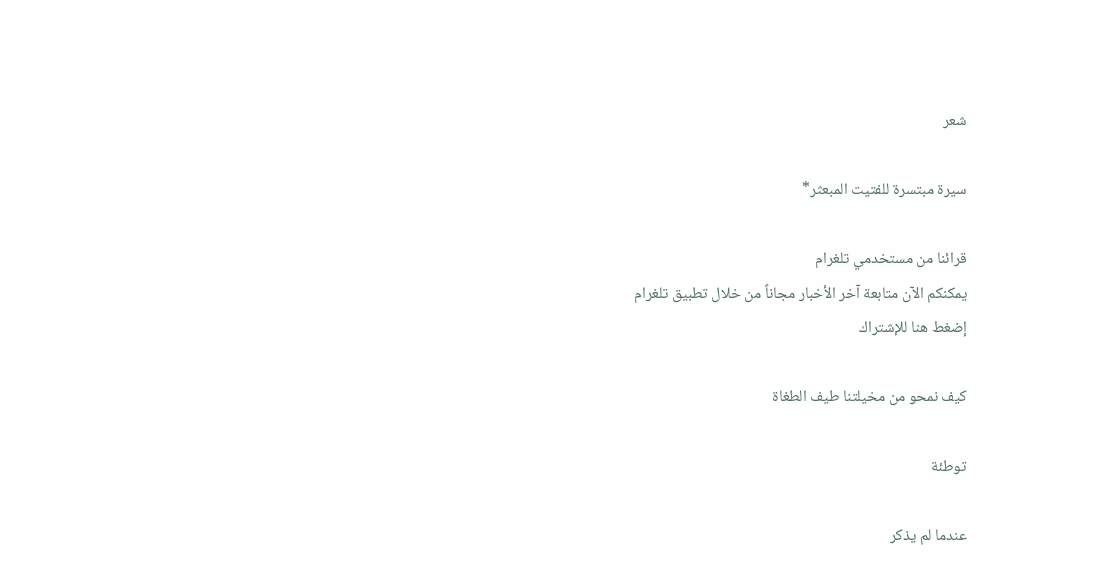شعر

سيرة مبتسرة للفتيت المبعثر*

قرائنا من مستخدمي تلغرام
يمكنكم الآن متابعة آخر الأخبار مجاناً من خلال تطبيق تلغرام
إضغط هنا للإشتراك

كيف نمحو من مخيلتنا طيف الطغاة

توطئة

عندما لم يذكر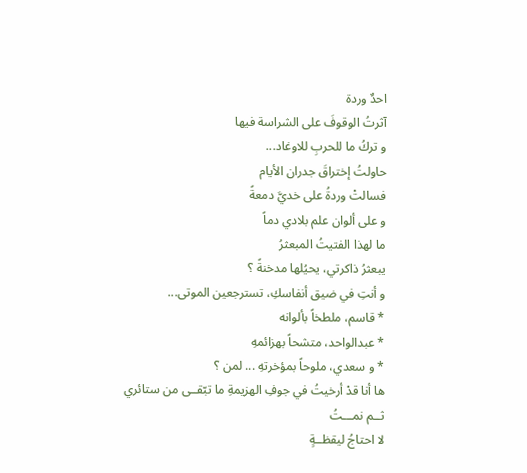احدٌ وردة
آثرتُ الوقوفَ على الشراسة فيها
و تركُ ما للحربِ للاوغاد...
حاولتُ إختراقَ جدران الأيام
فسالتْ وردةُ على خديَّ دمعةً
و على ألوان علم بلادي دماً
ما لهذا الفتيتُ المبعثرُ
يبعثرُ ذاكرتي، يحيُلها مدخنةً ؟
و أنتِ في ضيق أنفاسكِ، تسترجعين الموتى...
* قاسم، ملطخاً بألوانه
* عبدالواحد، متشحاً بهزائمهِ
* و سعدي، ملوحاً بمؤخرتهِ ... لمن ؟
ها أنا قدْ أرخيتُ في جوفِ الهزيمةِ ما تبّقــى من ستائري
ثــم نمـــتُ
لا احتاجُ ليقظــةٍ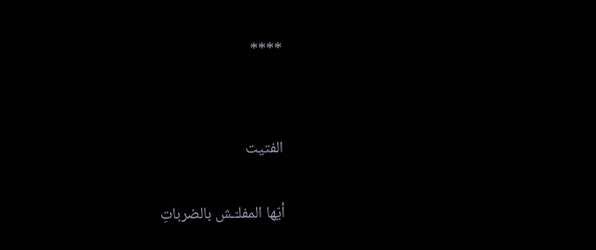****


الفتيت

أيّها المفلـّـش بالضرباتِ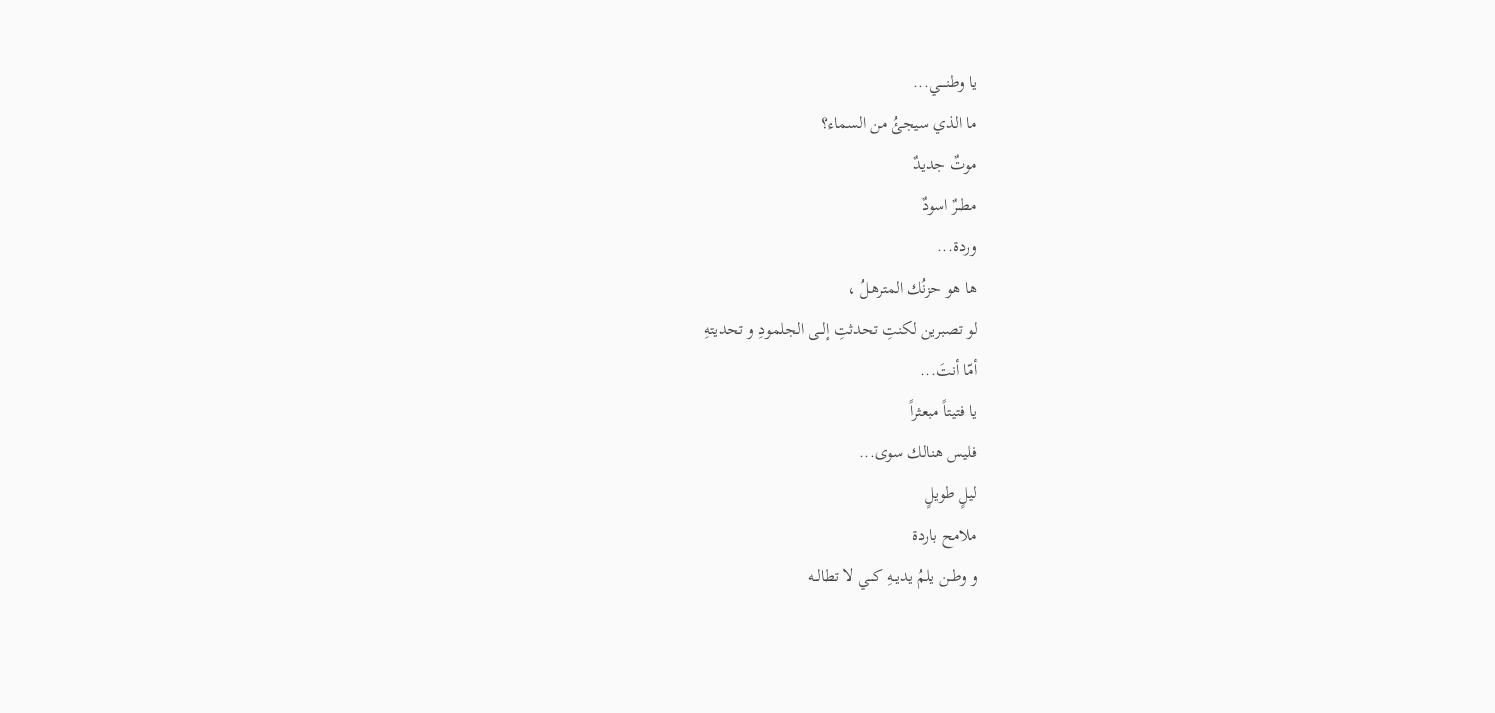يا وطنــــي...
ما الذي سيجئُ من السماء؟
موتٌ جديدٌ
مطــرٌ اسودٌ
وردة...
ها هو حزنُك المترهـلُ ،
لو تصبرين لكنتِ تحدثتِ إلــى الجلمودِ و تحديتهِ
أمّا أنتَ...
يا فتيتاً مبعثراً
فليس هنالك سوى...
ليلٍ طويلٍ
ملامح باردة
و وطــن يلمُ يديــهِ كـــي لا تطالــه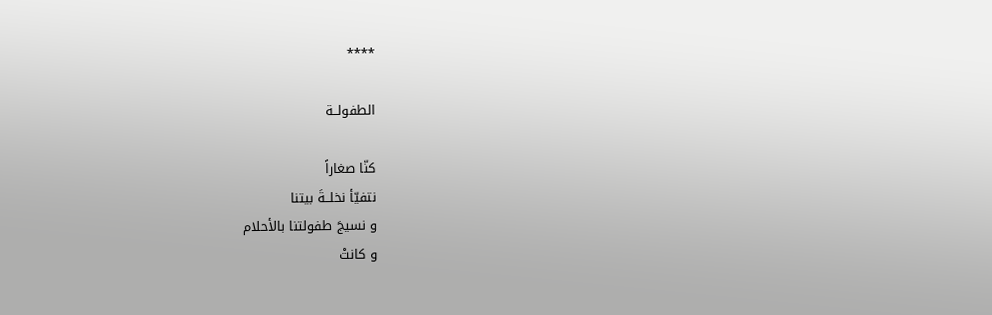****

الطفولــة

كنّا صغاراً
نتفيّأ نخلــةَ بيتنا
و نسيجَ طفولتنا بالأحلام
و كانتْ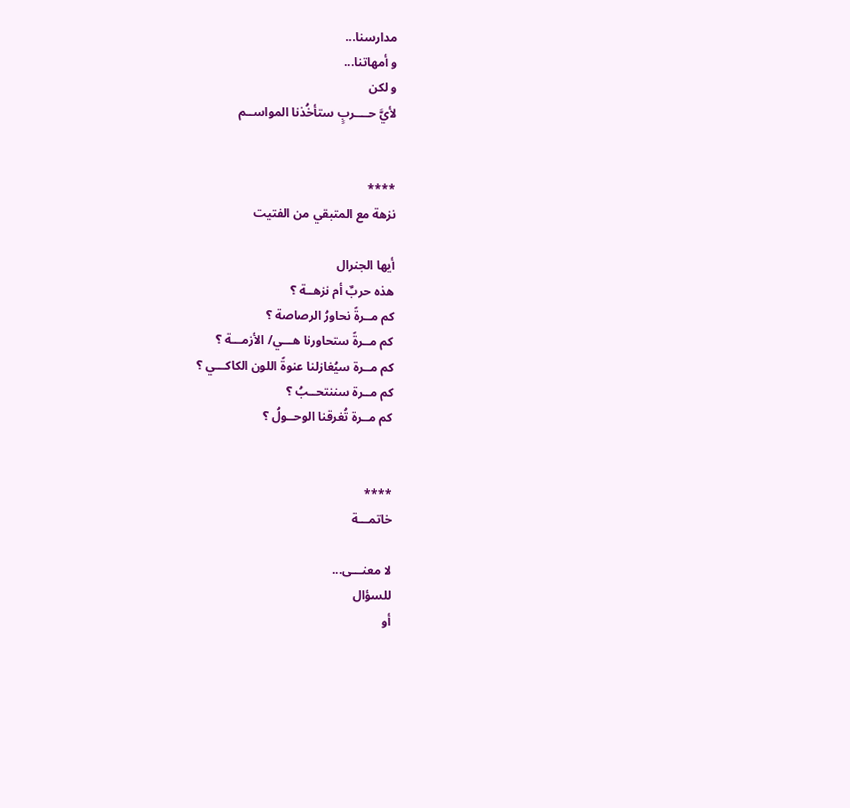مدارسنا...
و أمهاتنا...
و لكن
لأيَّ حــــربٍ ستأخُذنا المواســم


****
نزهة مع المتبقي من الفتيت

أيها الجنرال
هذه حربٌ أم نزهــة ؟
كم مــرةً نحاورُ الرصاصة ؟
كم مــرةً ستحاورنا هـــي/ الأزمـــة ؟
كم مــرة سيُغازلنا عنوةً اللون الكاكـــي ؟
كم مــرة سننتحــبُ ؟
كم مــرة تُغرقنا الوحــولُ ؟


****
خاتمـــة

لا معنـــى...
للسؤال
أو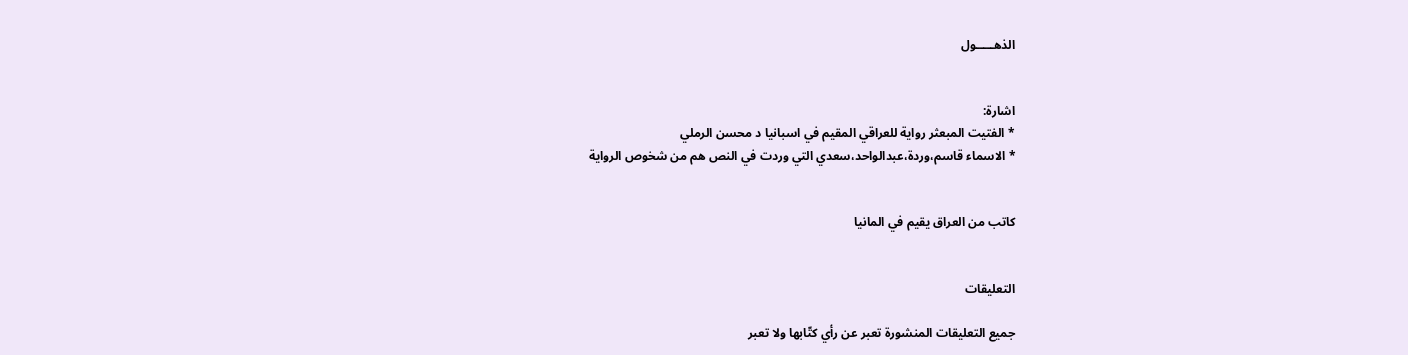الذهـــــول


اشارة:
* الفتيت المبعثر رواية للعراقي المقيم في اسبانيا د محسن الرملي
* الاسماء قاسم،وردة،عبدالواحد،سعدي التي وردت في النص هم من شخوص الرواية


كاتب من العراق يقيم في المانيا


التعليقات

جميع التعليقات المنشورة تعبر عن رأي كتّابها ولا تعبر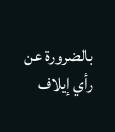بالضرورة عن رأي إيلاف